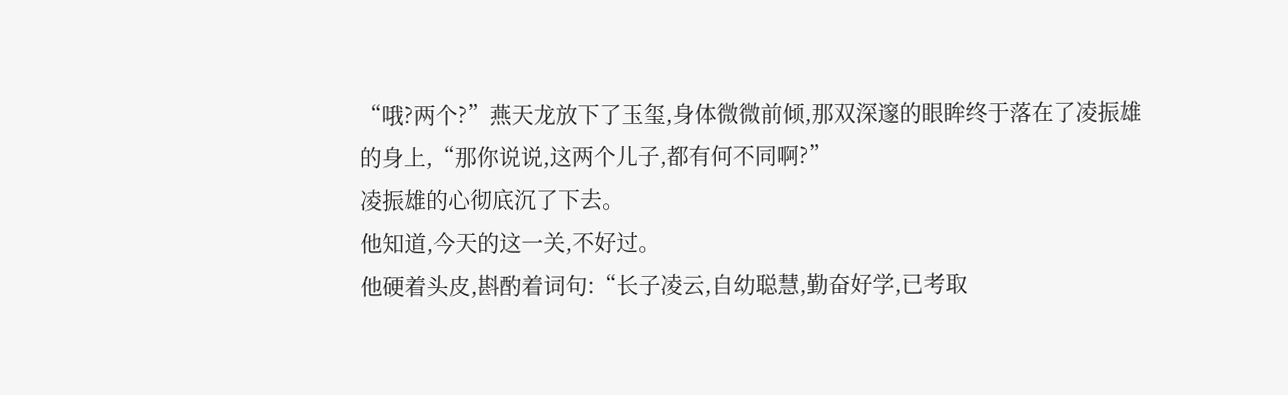“哦?两个?”燕天龙放下了玉玺,身体微微前倾,那双深邃的眼眸终于落在了凌振雄的身上,“那你说说,这两个儿子,都有何不同啊?”
凌振雄的心彻底沉了下去。
他知道,今天的这一关,不好过。
他硬着头皮,斟酌着词句:“长子凌云,自幼聪慧,勤奋好学,已考取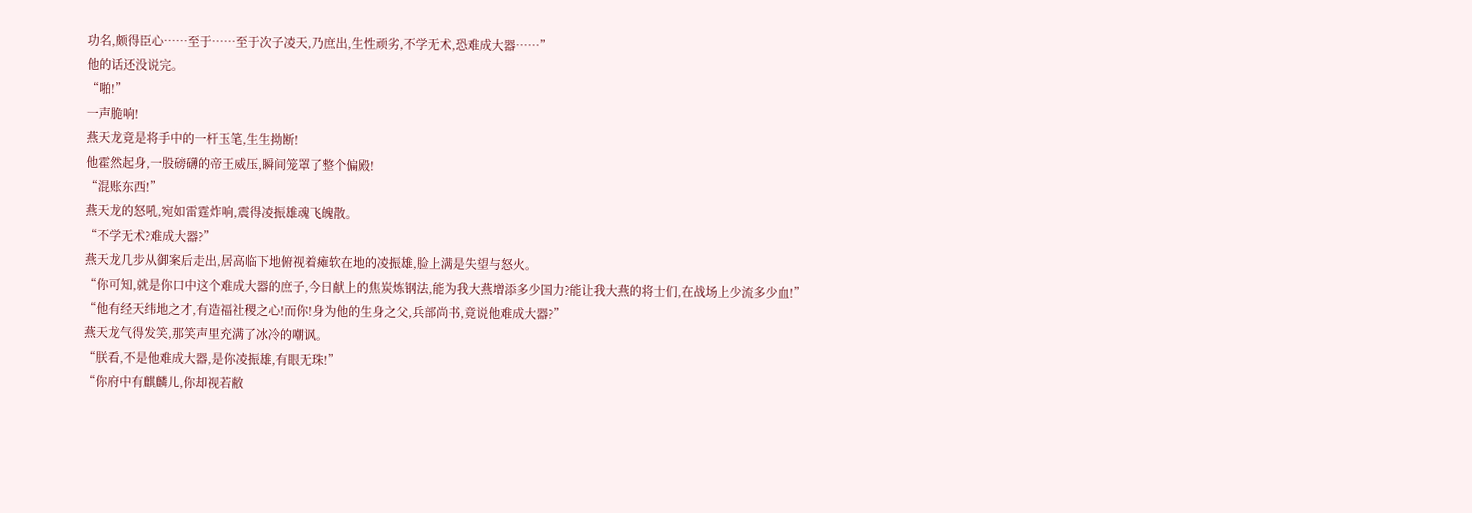功名,颇得臣心……至于……至于次子凌天,乃庶出,生性顽劣,不学无术,恐难成大器……”
他的话还没说完。
“啪!”
一声脆响!
燕天龙竟是将手中的一杆玉笔,生生拗断!
他霍然起身,一股磅礴的帝王威压,瞬间笼罩了整个偏殿!
“混账东西!”
燕天龙的怒吼,宛如雷霆炸响,震得凌振雄魂飞魄散。
“不学无术?难成大器?”
燕天龙几步从御案后走出,居高临下地俯视着瘫软在地的凌振雄,脸上满是失望与怒火。
“你可知,就是你口中这个难成大器的庶子,今日献上的焦炭炼钢法,能为我大燕增添多少国力?能让我大燕的将士们,在战场上少流多少血!”
“他有经天纬地之才,有造福社稷之心!而你!身为他的生身之父,兵部尚书,竟说他难成大器?”
燕天龙气得发笑,那笑声里充满了冰冷的嘲讽。
“朕看,不是他难成大器,是你凌振雄,有眼无珠!”
“你府中有麒麟儿,你却视若敝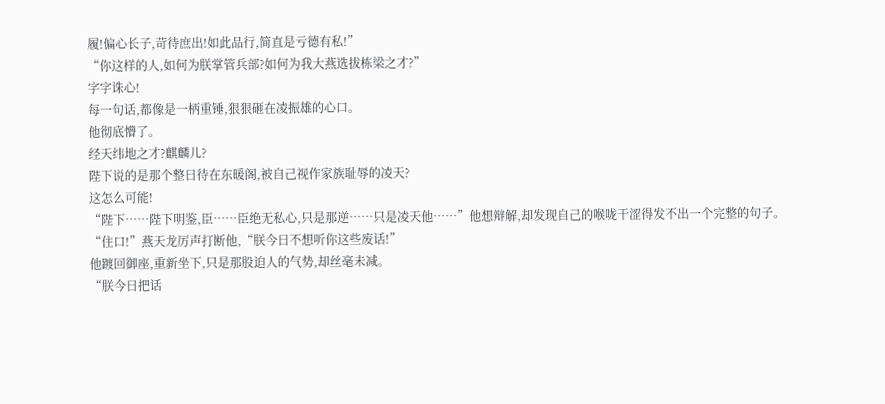履!偏心长子,苛待庶出!如此品行,简直是亏德有私!”
“你这样的人,如何为朕掌管兵部?如何为我大燕选拔栋梁之才?”
字字诛心!
每一句话,都像是一柄重锤,狠狠砸在凌振雄的心口。
他彻底懵了。
经天纬地之才?麒麟儿?
陛下说的是那个整日待在东暖阁,被自己视作家族耻辱的凌天?
这怎么可能!
“陛下……陛下明鉴,臣……臣绝无私心,只是那逆……只是凌天他……”他想辩解,却发现自己的喉咙干涩得发不出一个完整的句子。
“住口!”燕天龙厉声打断他,“朕今日不想听你这些废话!”
他踱回御座,重新坐下,只是那股迫人的气势,却丝毫未减。
“朕今日把话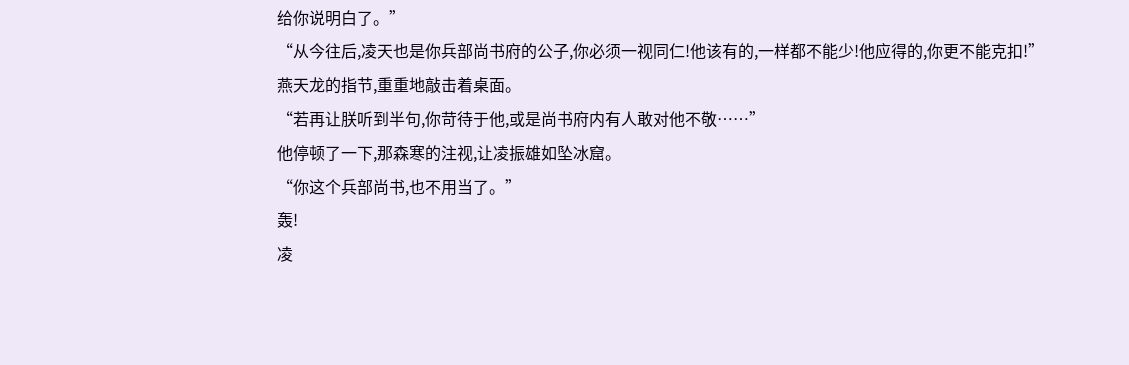给你说明白了。”
“从今往后,凌天也是你兵部尚书府的公子,你必须一视同仁!他该有的,一样都不能少!他应得的,你更不能克扣!”
燕天龙的指节,重重地敲击着桌面。
“若再让朕听到半句,你苛待于他,或是尚书府内有人敢对他不敬……”
他停顿了一下,那森寒的注视,让凌振雄如坠冰窟。
“你这个兵部尚书,也不用当了。”
轰!
凌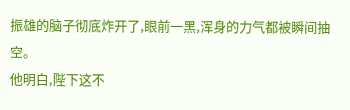振雄的脑子彻底炸开了,眼前一黑,浑身的力气都被瞬间抽空。
他明白,陛下这不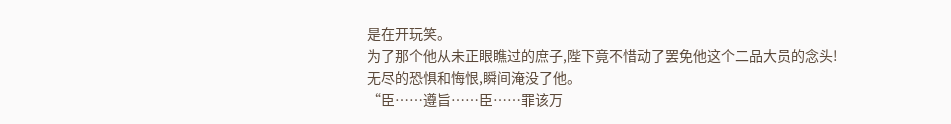是在开玩笑。
为了那个他从未正眼瞧过的庶子,陛下竟不惜动了罢免他这个二品大员的念头!
无尽的恐惧和悔恨,瞬间淹没了他。
“臣……遵旨……臣……罪该万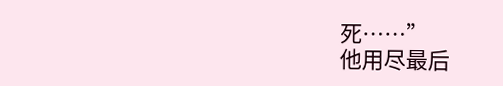死……”
他用尽最后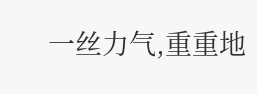一丝力气,重重地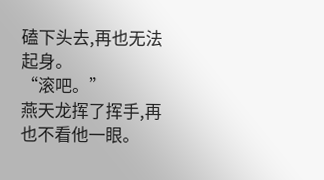磕下头去,再也无法起身。
“滚吧。”
燕天龙挥了挥手,再也不看他一眼。